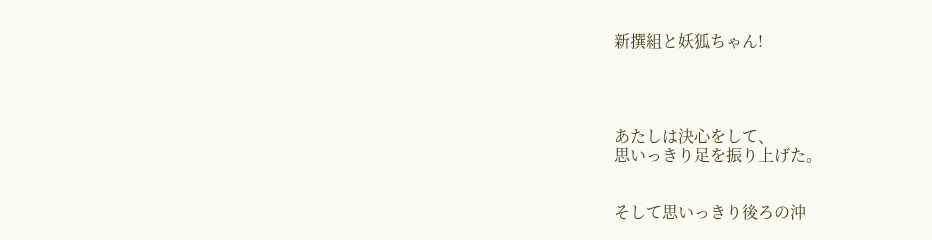新撰組と妖狐ちゃん!




あたしは決心をして、
思いっきり足を振り上げた。


そして思いっきり後ろの沖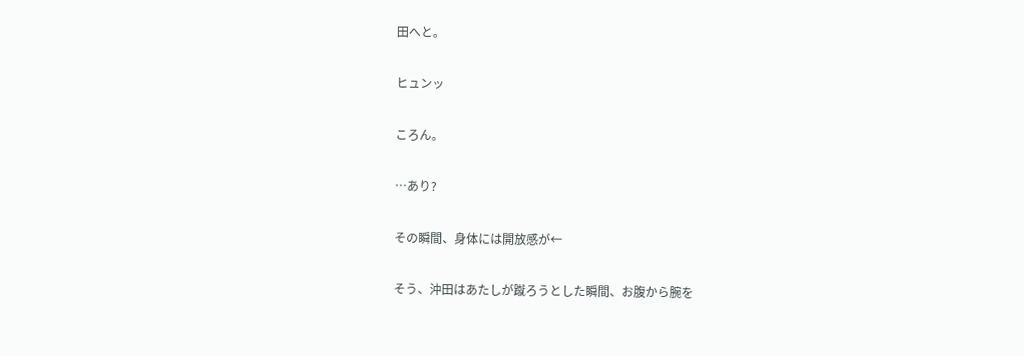田へと。


ヒュンッ


ころん。


…あり?


その瞬間、身体には開放感が←


そう、沖田はあたしが蹴ろうとした瞬間、お腹から腕を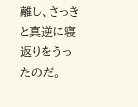離し、さっきと真逆に寝返りをうったのだ。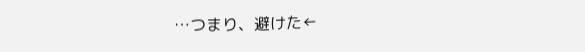…つまり、避けた←